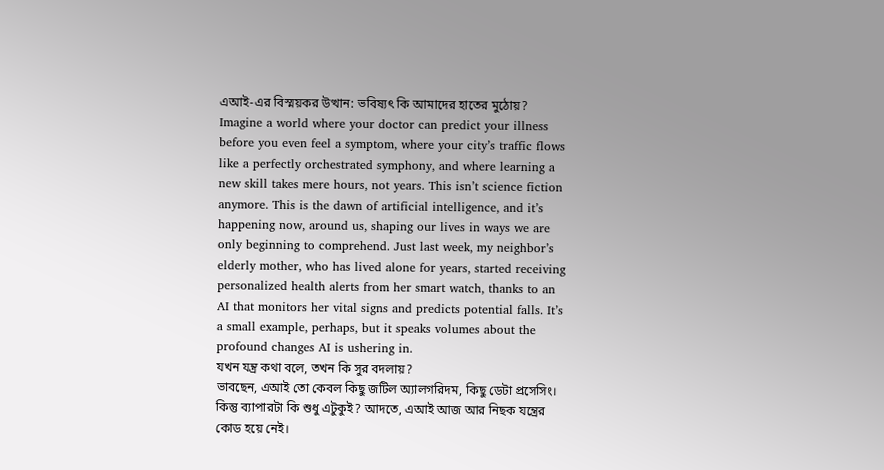এআই-এর বিস্ময়কর উত্থান: ভবিষ্যৎ কি আমাদের হাতের মুঠোয়?
Imagine a world where your doctor can predict your illness before you even feel a symptom, where your city’s traffic flows like a perfectly orchestrated symphony, and where learning a new skill takes mere hours, not years. This isn’t science fiction anymore. This is the dawn of artificial intelligence, and it’s happening now, around us, shaping our lives in ways we are only beginning to comprehend. Just last week, my neighbor’s elderly mother, who has lived alone for years, started receiving personalized health alerts from her smart watch, thanks to an AI that monitors her vital signs and predicts potential falls. It’s a small example, perhaps, but it speaks volumes about the profound changes AI is ushering in.
যখন যন্ত্র কথা বলে, তখন কি সুর বদলায়?
ভাবছেন, এআই তো কেবল কিছু জটিল অ্যালগরিদম, কিছু ডেটা প্রসেসিং। কিন্তু ব্যাপারটা কি শুধু এটুকুই? আদতে, এআই আজ আর নিছক যন্ত্রের কোড হয়ে নেই।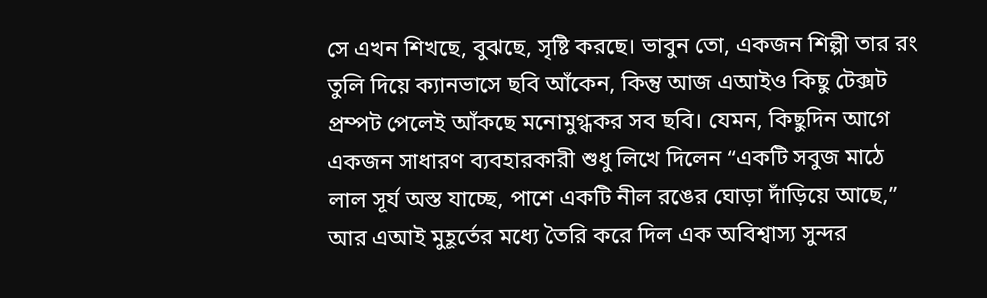সে এখন শিখছে, বুঝছে, সৃষ্টি করছে। ভাবুন তো, একজন শিল্পী তার রং তুলি দিয়ে ক্যানভাসে ছবি আঁকেন, কিন্তু আজ এআইও কিছু টেক্সট প্রম্পট পেলেই আঁকছে মনোমুগ্ধকর সব ছবি। যেমন, কিছুদিন আগে একজন সাধারণ ব্যবহারকারী শুধু লিখে দিলেন “একটি সবুজ মাঠে লাল সূর্য অস্ত যাচ্ছে, পাশে একটি নীল রঙের ঘোড়া দাঁড়িয়ে আছে,” আর এআই মুহূর্তের মধ্যে তৈরি করে দিল এক অবিশ্বাস্য সুন্দর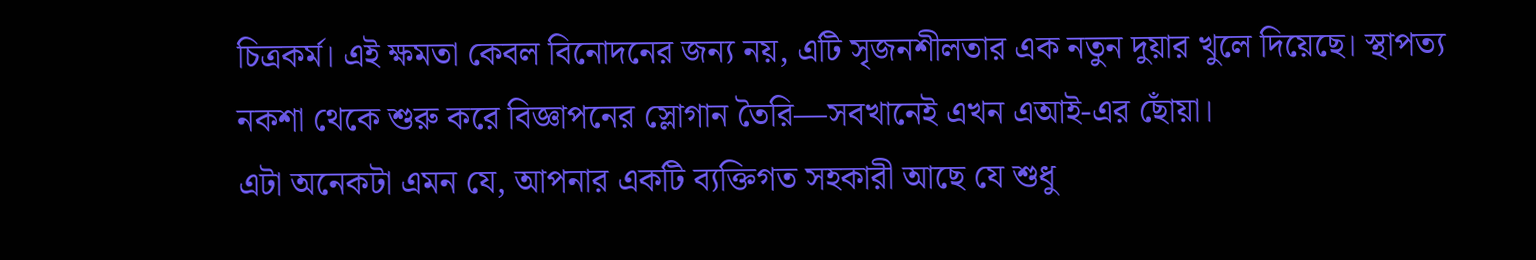চিত্রকর্ম। এই ক্ষমতা কেবল বিনোদনের জন্য নয়, এটি সৃজনশীলতার এক নতুন দুয়ার খুলে দিয়েছে। স্থাপত্য নকশা থেকে শুরু করে বিজ্ঞাপনের স্লোগান তৈরি—সবখানেই এখন এআই-এর ছোঁয়া।
এটা অনেকটা এমন যে, আপনার একটি ব্যক্তিগত সহকারী আছে যে শুধু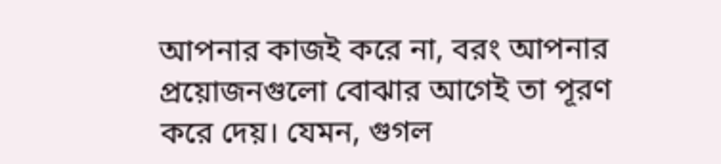আপনার কাজই করে না, বরং আপনার প্রয়োজনগুলো বোঝার আগেই তা পূরণ করে দেয়। যেমন, গুগল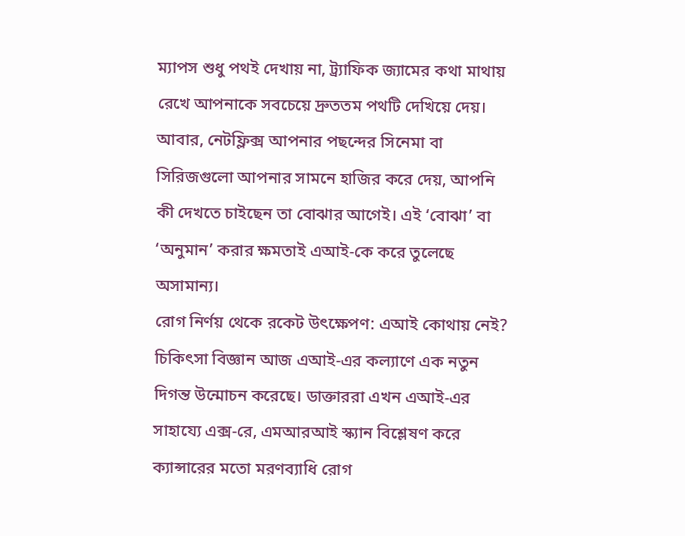ম্যাপস শুধু পথই দেখায় না, ট্র্যাফিক জ্যামের কথা মাথায় রেখে আপনাকে সবচেয়ে দ্রুততম পথটি দেখিয়ে দেয়। আবার, নেটফ্লিক্স আপনার পছন্দের সিনেমা বা সিরিজগুলো আপনার সামনে হাজির করে দেয়, আপনি কী দেখতে চাইছেন তা বোঝার আগেই। এই ‘বোঝা’ বা ‘অনুমান’ করার ক্ষমতাই এআই-কে করে তুলেছে অসামান্য।
রোগ নির্ণয় থেকে রকেট উৎক্ষেপণ: এআই কোথায় নেই?
চিকিৎসা বিজ্ঞান আজ এআই-এর কল্যাণে এক নতুন দিগন্ত উন্মোচন করেছে। ডাক্তাররা এখন এআই-এর সাহায্যে এক্স-রে, এমআরআই স্ক্যান বিশ্লেষণ করে ক্যান্সারের মতো মরণব্যাধি রোগ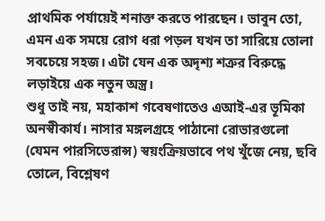প্রাথমিক পর্যায়েই শনাক্ত করতে পারছেন। ভাবুন তো, এমন এক সময়ে রোগ ধরা পড়ল যখন তা সারিয়ে তোলা সবচেয়ে সহজ। এটা যেন এক অদৃশ্য শত্রুর বিরুদ্ধে লড়াইয়ে এক নতুন অস্ত্র।
শুধু তাই নয়, মহাকাশ গবেষণাতেও এআই-এর ভূমিকা অনস্বীকার্য। নাসার মঙ্গলগ্রহে পাঠানো রোভারগুলো (যেমন পারসিভেরান্স) স্বয়ংক্রিয়ভাবে পথ খুঁজে নেয়, ছবি তোলে, বিশ্লেষণ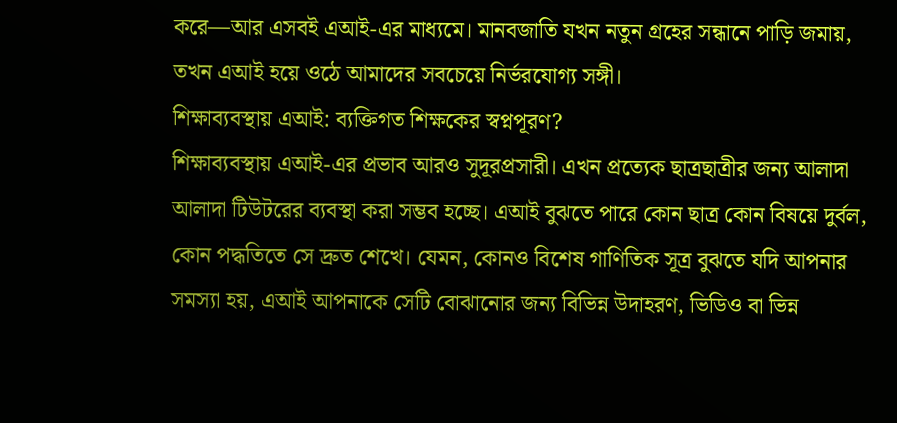করে—আর এসবই এআই-এর মাধ্যমে। মানবজাতি যখন নতুন গ্রহের সন্ধানে পাড়ি জমায়, তখন এআই হয়ে ওঠে আমাদের সবচেয়ে নির্ভরযোগ্য সঙ্গী।
শিক্ষাব্যবস্থায় এআই: ব্যক্তিগত শিক্ষকের স্বপ্নপূরণ?
শিক্ষাব্যবস্থায় এআই-এর প্রভাব আরও সুদূরপ্রসারী। এখন প্রত্যেক ছাত্রছাত্রীর জন্য আলাদা আলাদা টিউটরের ব্যবস্থা করা সম্ভব হচ্ছে। এআই বুঝতে পারে কোন ছাত্র কোন বিষয়ে দুর্বল, কোন পদ্ধতিতে সে দ্রুত শেখে। যেমন, কোনও বিশেষ গাণিতিক সূত্র বুঝতে যদি আপনার সমস্যা হয়, এআই আপনাকে সেটি বোঝানোর জন্য বিভিন্ন উদাহরণ, ভিডিও বা ভিন্ন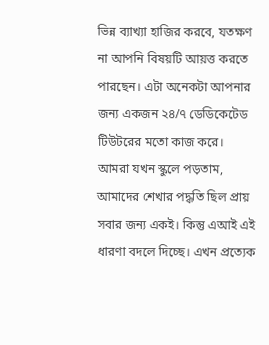ভিন্ন ব্যাখ্যা হাজির করবে, যতক্ষণ না আপনি বিষয়টি আয়ত্ত করতে পারছেন। এটা অনেকটা আপনার জন্য একজন ২৪/৭ ডেডিকেটেড টিউটরের মতো কাজ করে।
আমরা যখন স্কুলে পড়তাম, আমাদের শেখার পদ্ধতি ছিল প্রায় সবার জন্য একই। কিন্তু এআই এই ধারণা বদলে দিচ্ছে। এখন প্রত্যেক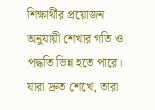শিক্ষার্থীর প্রয়োজন অনুযায়ী শেখার গতি ও পদ্ধতি ভিন্ন হতে পারে। যারা দ্রুত শেখে, তারা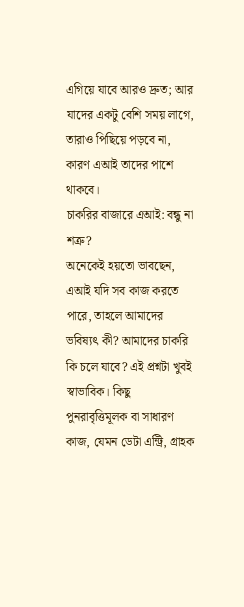এগিয়ে যাবে আরও দ্রুত; আর যাদের একটু বেশি সময় লাগে, তারাও পিছিয়ে পড়বে না, কারণ এআই তাদের পাশে থাকবে।
চাকরির বাজারে এআই: বন্ধু না শত্রু?
অনেকেই হয়তো ভাবছেন, এআই যদি সব কাজ করতে পারে, তাহলে আমাদের ভবিষ্যৎ কী? আমাদের চাকরি কি চলে যাবে? এই প্রশ্নটা খুবই স্বাভাবিক। কিছু পুনরাবৃত্তিমূলক বা সাধারণ কাজ, যেমন ডেটা এন্ট্রি, গ্রাহক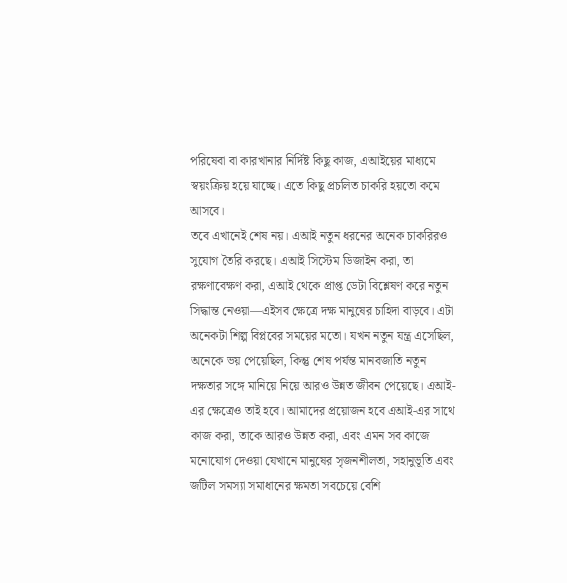পরিষেবা বা কারখানার নির্দিষ্ট কিছু কাজ, এআইয়ের মাধ্যমে স্বয়ংক্রিয় হয়ে যাচ্ছে। এতে কিছু প্রচলিত চাকরি হয়তো কমে আসবে।
তবে এখানেই শেষ নয়। এআই নতুন ধরনের অনেক চাকরিরও সুযোগ তৈরি করছে। এআই সিস্টেম ডিজাইন করা, তা রক্ষণাবেক্ষণ করা, এআই থেকে প্রাপ্ত ডেটা বিশ্লেষণ করে নতুন সিদ্ধান্ত নেওয়া—এইসব ক্ষেত্রে দক্ষ মানুষের চাহিদা বাড়বে। এটা অনেকটা শিল্প বিপ্লবের সময়ের মতো। যখন নতুন যন্ত্র এসেছিল, অনেকে ভয় পেয়েছিল, কিন্তু শেষ পর্যন্ত মানবজাতি নতুন দক্ষতার সঙ্গে মানিয়ে নিয়ে আরও উন্নত জীবন পেয়েছে। এআই-এর ক্ষেত্রেও তাই হবে। আমাদের প্রয়োজন হবে এআই-এর সাথে কাজ করা, তাকে আরও উন্নত করা, এবং এমন সব কাজে মনোযোগ দেওয়া যেখানে মানুষের সৃজনশীলতা, সহানুভূতি এবং জটিল সমস্যা সমাধানের ক্ষমতা সবচেয়ে বেশি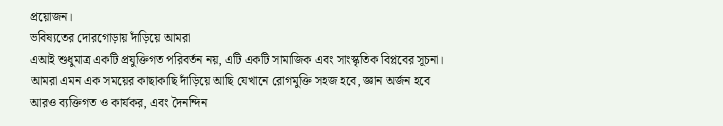প্রয়োজন।
ভবিষ্যতের দোরগোড়ায় দাঁড়িয়ে আমরা
এআই শুধুমাত্র একটি প্রযুক্তিগত পরিবর্তন নয়, এটি একটি সামাজিক এবং সাংস্কৃতিক বিপ্লবের সূচনা। আমরা এমন এক সময়ের কাছাকাছি দাঁড়িয়ে আছি যেখানে রোগমুক্তি সহজ হবে, জ্ঞান অর্জন হবে আরও ব্যক্তিগত ও কার্যকর, এবং দৈনন্দিন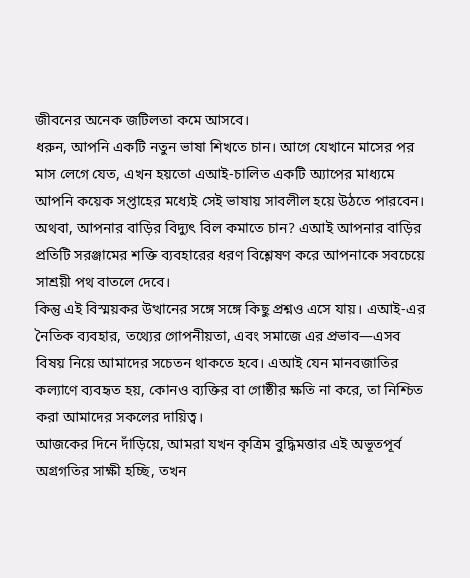জীবনের অনেক জটিলতা কমে আসবে।
ধরুন, আপনি একটি নতুন ভাষা শিখতে চান। আগে যেখানে মাসের পর মাস লেগে যেত, এখন হয়তো এআই-চালিত একটি অ্যাপের মাধ্যমে আপনি কয়েক সপ্তাহের মধ্যেই সেই ভাষায় সাবলীল হয়ে উঠতে পারবেন। অথবা, আপনার বাড়ির বিদ্যুৎ বিল কমাতে চান? এআই আপনার বাড়ির প্রতিটি সরঞ্জামের শক্তি ব্যবহারের ধরণ বিশ্লেষণ করে আপনাকে সবচেয়ে সাশ্রয়ী পথ বাতলে দেবে।
কিন্তু এই বিস্ময়কর উত্থানের সঙ্গে সঙ্গে কিছু প্রশ্নও এসে যায়। এআই-এর নৈতিক ব্যবহার, তথ্যের গোপনীয়তা, এবং সমাজে এর প্রভাব—এসব বিষয় নিয়ে আমাদের সচেতন থাকতে হবে। এআই যেন মানবজাতির কল্যাণে ব্যবহৃত হয়, কোনও ব্যক্তির বা গোষ্ঠীর ক্ষতি না করে, তা নিশ্চিত করা আমাদের সকলের দায়িত্ব।
আজকের দিনে দাঁড়িয়ে, আমরা যখন কৃত্রিম বুদ্ধিমত্তার এই অভূতপূর্ব অগ্রগতির সাক্ষী হচ্ছি, তখন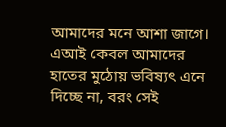আমাদের মনে আশা জাগে। এআই কেবল আমাদের হাতের মুঠোয় ভবিষ্যৎ এনে দিচ্ছে না, বরং সেই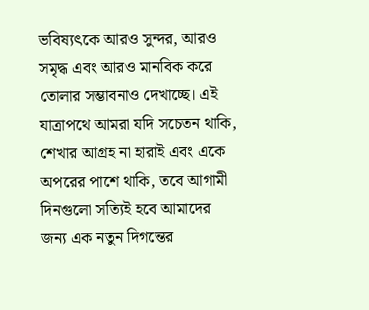ভবিষ্যৎকে আরও সুন্দর, আরও সমৃদ্ধ এবং আরও মানবিক করে তোলার সম্ভাবনাও দেখাচ্ছে। এই যাত্রাপথে আমরা যদি সচেতন থাকি, শেখার আগ্রহ না হারাই এবং একে অপরের পাশে থাকি, তবে আগামী দিনগুলো সত্যিই হবে আমাদের জন্য এক নতুন দিগন্তের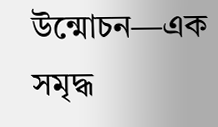উন্মোচন—এক সমৃদ্ধ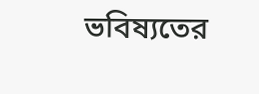ভবিষ্যতের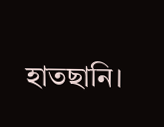হাতছানি।